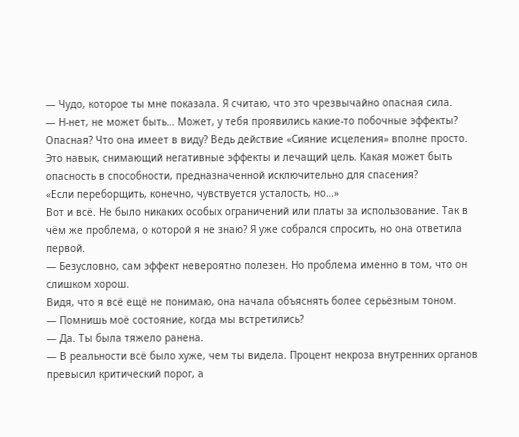— Чудо, которое ты мне показала. Я считаю, что это чрезвычайно опасная сила.
— Н-нет, не может быть… Может, у тебя проявились какие-то побочные эффекты?
Опасная? Что она имеет в виду? Ведь действие «Сияние исцеления» вполне просто. Это навык, снимающий негативные эффекты и лечащий цель. Какая может быть опасность в способности, предназначенной исключительно для спасения?
«Если переборщить, конечно, чувствуется усталость, но…»
Вот и всё. Не было никаких особых ограничений или платы за использование. Так в чём же проблема, о которой я не знаю? Я уже собрался спросить, но она ответила первой.
— Безусловно, сам эффект невероятно полезен. Но проблема именно в том, что он слишком хорош.
Видя, что я всё ещё не понимаю, она начала объяснять более серьёзным тоном.
— Помнишь моё состояние, когда мы встретились?
— Да. Ты была тяжело ранена.
— В реальности всё было хуже, чем ты видела. Процент некроза внутренних органов превысил критический порог, а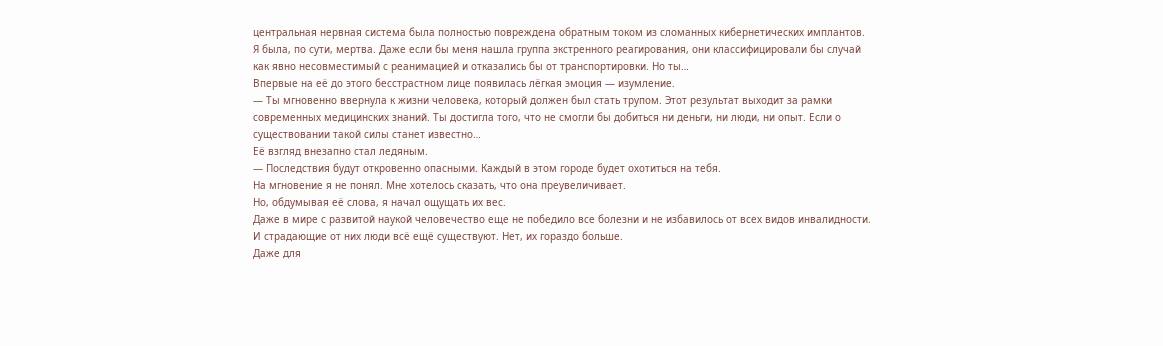центральная нервная система была полностью повреждена обратным током из сломанных кибернетических имплантов. Я была, по сути, мертва. Даже если бы меня нашла группа экстренного реагирования, они классифицировали бы случай как явно несовместимый с реанимацией и отказались бы от транспортировки. Но ты…
Впервые на её до этого бесстрастном лице появилась лёгкая эмоция — изумление.
— Ты мгновенно ввернула к жизни человека, который должен был стать трупом. Этот результат выходит за рамки современных медицинских знаний. Ты достигла того, что не смогли бы добиться ни деньги, ни люди, ни опыт. Если о существовании такой силы станет известно…
Её взгляд внезапно стал ледяным.
— Последствия будут откровенно опасными. Каждый в этом городе будет охотиться на тебя.
На мгновение я не понял. Мне хотелось сказать, что она преувеличивает.
Но, обдумывая её слова, я начал ощущать их вес.
Даже в мире с развитой наукой человечество еще не победило все болезни и не избавилось от всех видов инвалидности. И страдающие от них люди всё ещё существуют. Нет, их гораздо больше.
Даже для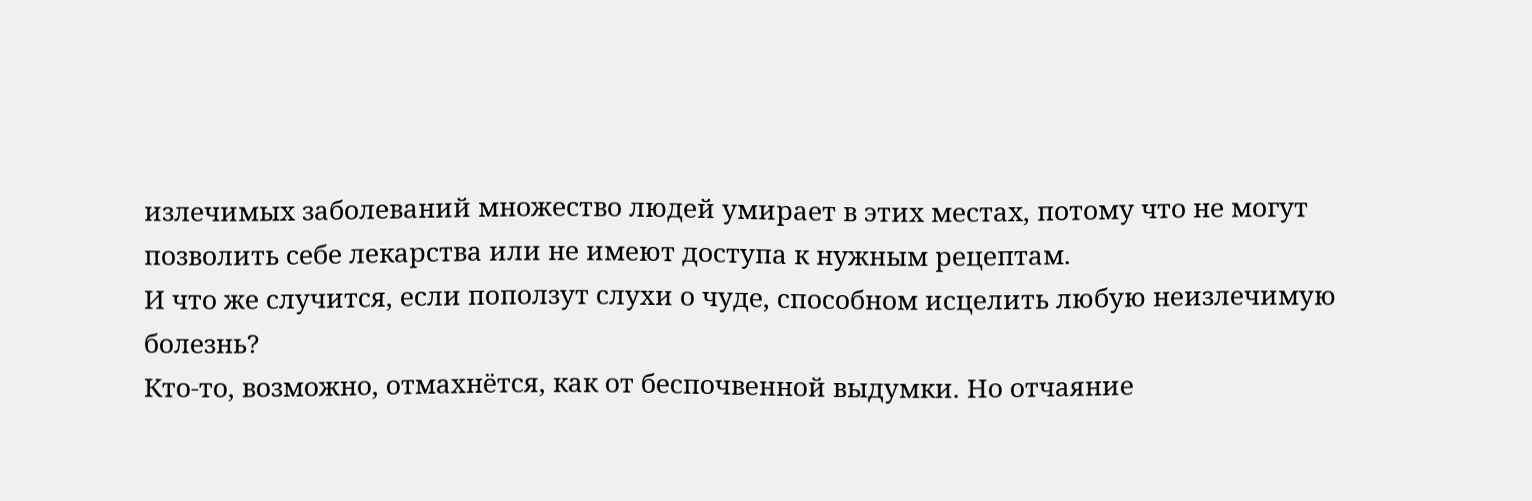излечимых заболеваний множество людей умирает в этих местах, потому что не могут позволить себе лекарства или не имеют доступа к нужным рецептам.
И что же случится, если поползут слухи о чуде, способном исцелить любую неизлечимую болезнь?
Кто-то, возможно, отмахнётся, как от беспочвенной выдумки. Но отчаяние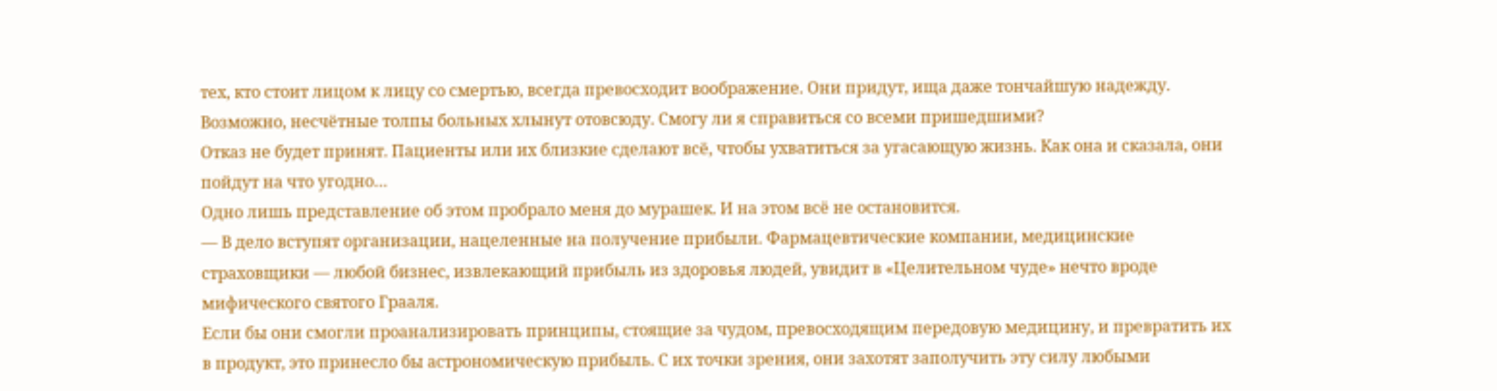тех, кто стоит лицом к лицу со смертью, всегда превосходит воображение. Они придут, ища даже тончайшую надежду. Возможно, несчётные толпы больных хлынут отовсюду. Смогу ли я справиться со всеми пришедшими?
Отказ не будет принят. Пациенты или их близкие сделают всё, чтобы ухватиться за угасающую жизнь. Как она и сказала, они пойдут на что угодно…
Одно лишь представление об этом пробрало меня до мурашек. И на этом всё не остановится.
— В дело вступят организации, нацеленные на получение прибыли. Фармацевтические компании, медицинские страховщики — любой бизнес, извлекающий прибыль из здоровья людей, увидит в «Целительном чуде» нечто вроде мифического святого Грааля.
Если бы они смогли проанализировать принципы, стоящие за чудом, превосходящим передовую медицину, и превратить их в продукт, это принесло бы астрономическую прибыль. С их точки зрения, они захотят заполучить эту силу любыми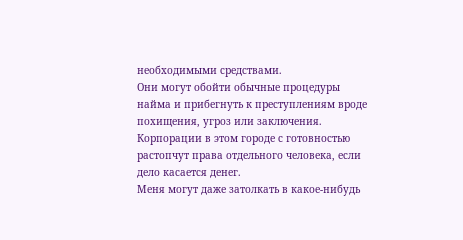необходимыми средствами.
Они могут обойти обычные процедуры найма и прибегнуть к преступлениям вроде похищения, угроз или заключения. Корпорации в этом городе с готовностью растопчут права отдельного человека, если дело касается денег.
Меня могут даже затолкать в какое-нибудь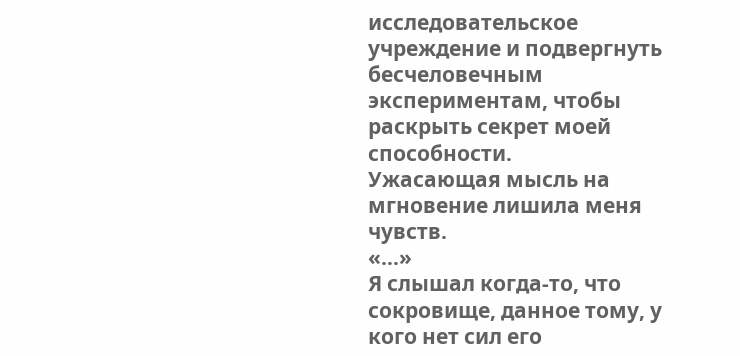исследовательское учреждение и подвергнуть бесчеловечным экспериментам, чтобы раскрыть секрет моей способности.
Ужасающая мысль на мгновение лишила меня чувств.
«…»
Я слышал когда-то, что сокровище, данное тому, у кого нет сил его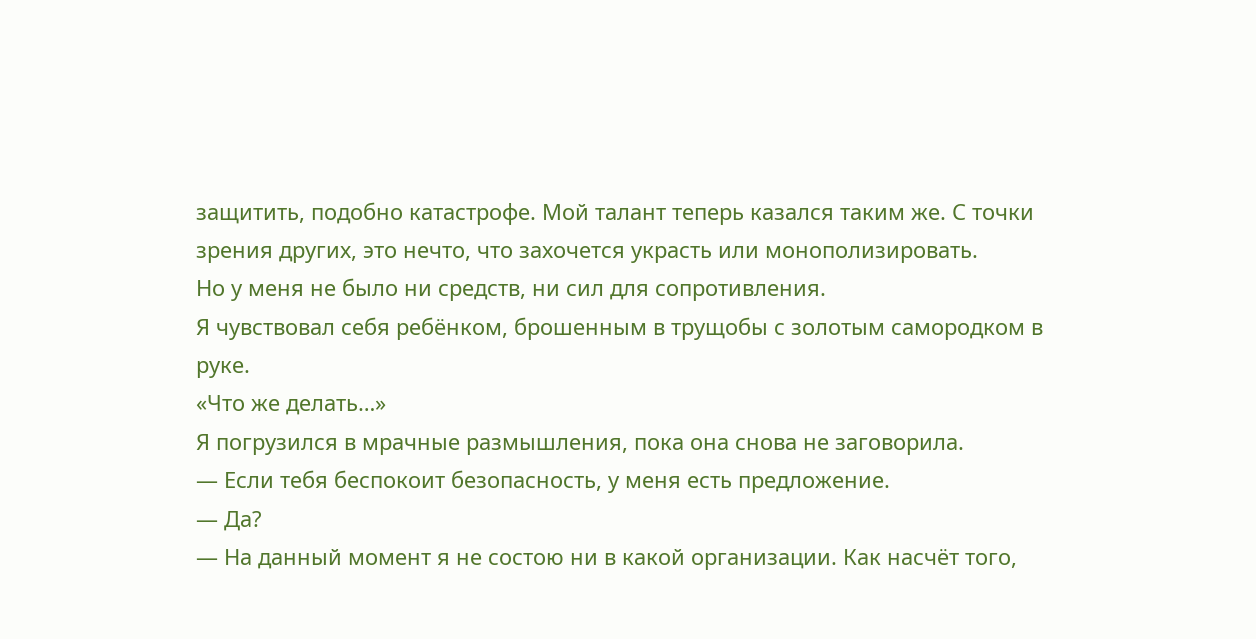защитить, подобно катастрофе. Мой талант теперь казался таким же. С точки зрения других, это нечто, что захочется украсть или монополизировать.
Но у меня не было ни средств, ни сил для сопротивления.
Я чувствовал себя ребёнком, брошенным в трущобы с золотым самородком в руке.
«Что же делать…»
Я погрузился в мрачные размышления, пока она снова не заговорила.
— Если тебя беспокоит безопасность, у меня есть предложение.
— Да?
— На данный момент я не состою ни в какой организации. Как насчёт того,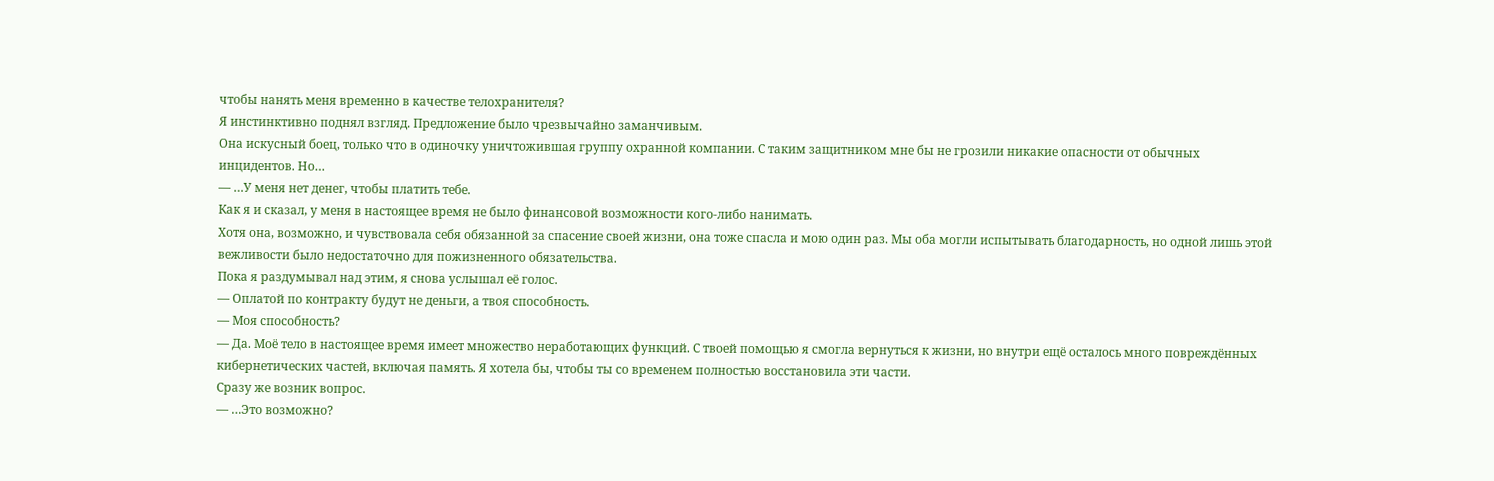чтобы нанять меня временно в качестве телохранителя?
Я инстинктивно поднял взгляд. Предложение было чрезвычайно заманчивым.
Она искусный боец, только что в одиночку уничтожившая группу охранной компании. С таким защитником мне бы не грозили никакие опасности от обычных инцидентов. Но…
— …У меня нет денег, чтобы платить тебе.
Как я и сказал, у меня в настоящее время не было финансовой возможности кого-либо нанимать.
Хотя она, возможно, и чувствовала себя обязанной за спасение своей жизни, она тоже спасла и мою один раз. Мы оба могли испытывать благодарность, но одной лишь этой вежливости было недостаточно для пожизненного обязательства.
Пока я раздумывал над этим, я снова услышал её голос.
— Оплатой по контракту будут не деньги, а твоя способность.
— Моя способность?
— Да. Моё тело в настоящее время имеет множество неработающих функций. С твоей помощью я смогла вернуться к жизни, но внутри ещё осталось много повреждённых кибернетических частей, включая память. Я хотела бы, чтобы ты со временем полностью восстановила эти части.
Сразу же возник вопрос.
— …Это возможно?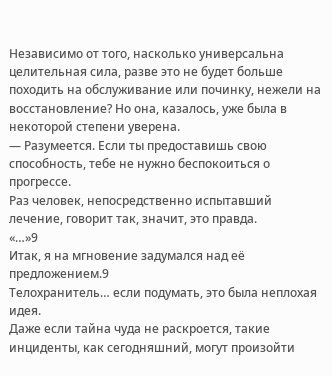Независимо от того, насколько универсальна целительная сила, разве это не будет больше походить на обслуживание или починку, нежели на восстановление? Но она, казалось, уже была в некоторой степени уверена.
— Разумеется. Если ты предоставишь свою способность, тебе не нужно беспокоиться о прогрессе.
Раз человек, непосредственно испытавший лечение, говорит так, значит, это правда.
«…»9
Итак, я на мгновение задумался над её предложением.9
Телохранитель… если подумать, это была неплохая идея.
Даже если тайна чуда не раскроется, такие инциденты, как сегодняшний, могут произойти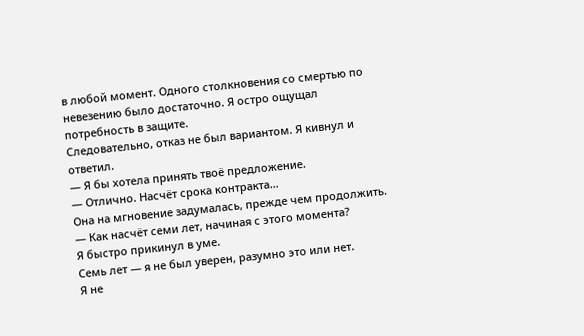в любой момент. Одного столкновения со смертью по невезению было достаточно. Я остро ощущал потребность в защите.
Следовательно, отказ не был вариантом. Я кивнул и ответил.
— Я бы хотела принять твоё предложение.
— Отлично. Насчёт срока контракта…
Она на мгновение задумалась, прежде чем продолжить.
— Как насчёт семи лет, начиная с этого момента?
Я быстро прикинул в уме.
Семь лет — я не был уверен, разумно это или нет.
Я не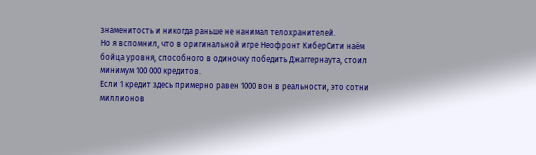знаменитость и никогда раньше не нанимал телохранителей.
Но я вспомнил, что в оригинальной игре Неофронт КиберСити наём бойца уровня, способного в одиночку победить Джаггернаута, стоил минимум 100 000 кредитов.
Если 1 кредит здесь примерно равен 1000 вон в реальности, это сотни миллионов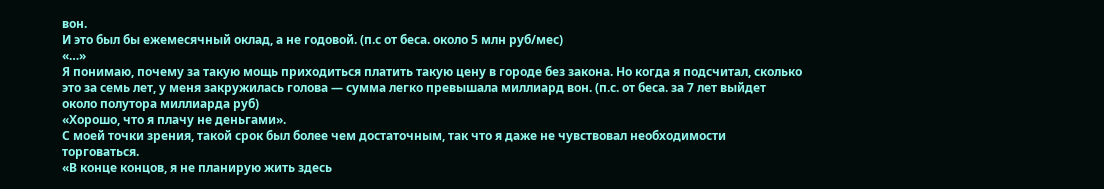вон.
И это был бы ежемесячный оклад, а не годовой. (п.с от беса. около 5 млн руб/мес)
«…»
Я понимаю, почему за такую мощь приходиться платить такую цену в городе без закона. Но когда я подсчитал, сколько это за семь лет, у меня закружилась голова — сумма легко превышала миллиард вон. (п.с. от беса. за 7 лет выйдет около полутора миллиарда руб)
«Хорошо, что я плачу не деньгами».
С моей точки зрения, такой срок был более чем достаточным, так что я даже не чувствовал необходимости торговаться.
«В конце концов, я не планирую жить здесь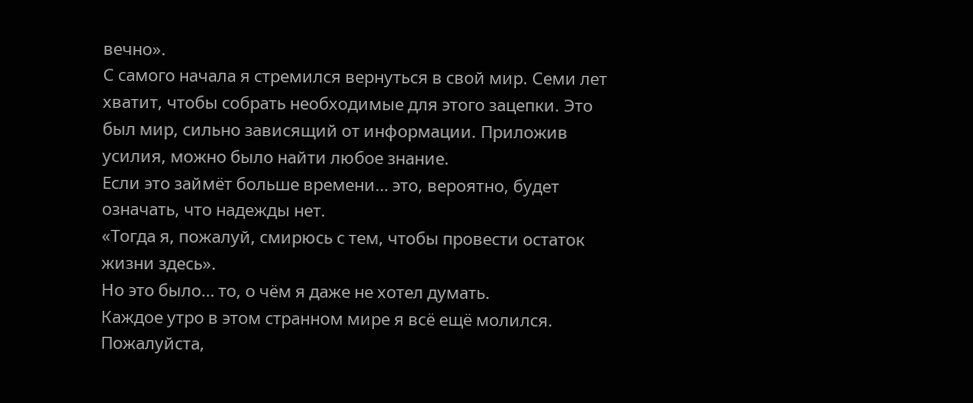вечно».
С самого начала я стремился вернуться в свой мир. Семи лет хватит, чтобы собрать необходимые для этого зацепки. Это был мир, сильно зависящий от информации. Приложив усилия, можно было найти любое знание.
Если это займёт больше времени… это, вероятно, будет означать, что надежды нет.
«Тогда я, пожалуй, смирюсь с тем, чтобы провести остаток жизни здесь».
Но это было… то, о чём я даже не хотел думать.
Каждое утро в этом странном мире я всё ещё молился.
Пожалуйста,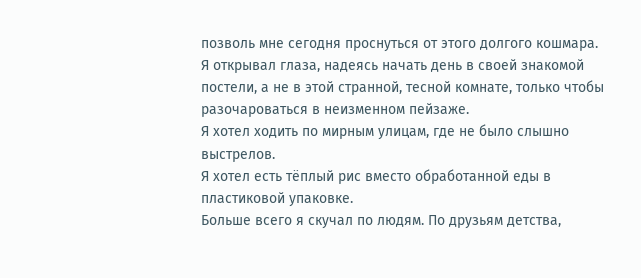позволь мне сегодня проснуться от этого долгого кошмара.
Я открывал глаза, надеясь начать день в своей знакомой постели, а не в этой странной, тесной комнате, только чтобы разочароваться в неизменном пейзаже.
Я хотел ходить по мирным улицам, где не было слышно выстрелов.
Я хотел есть тёплый рис вместо обработанной еды в пластиковой упаковке.
Больше всего я скучал по людям. По друзьям детства,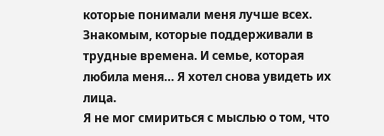которые понимали меня лучше всех. Знакомым, которые поддерживали в трудные времена. И семье, которая любила меня… Я хотел снова увидеть их лица.
Я не мог смириться с мыслью о том, что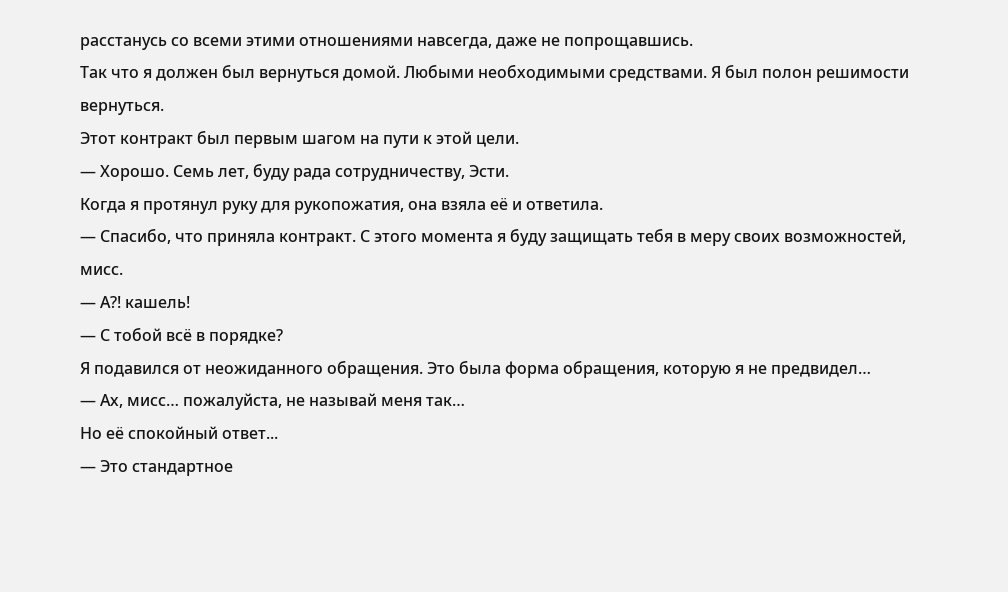расстанусь со всеми этими отношениями навсегда, даже не попрощавшись.
Так что я должен был вернуться домой. Любыми необходимыми средствами. Я был полон решимости вернуться.
Этот контракт был первым шагом на пути к этой цели.
— Хорошо. Семь лет, буду рада сотрудничеству, Эсти.
Когда я протянул руку для рукопожатия, она взяла её и ответила.
— Спасибо, что приняла контракт. С этого момента я буду защищать тебя в меру своих возможностей, мисс.
— А?! кашель!
— С тобой всё в порядке?
Я подавился от неожиданного обращения. Это была форма обращения, которую я не предвидел…
— Ах, мисс… пожалуйста, не называй меня так…
Но её спокойный ответ...
— Это стандартное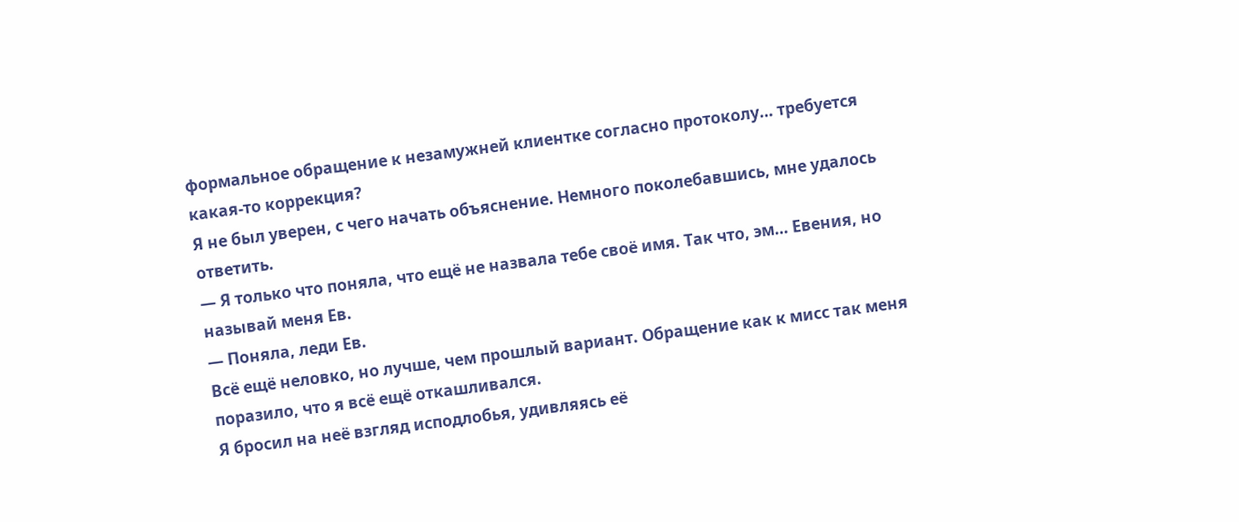формальное обращение к незамужней клиентке согласно протоколу… требуется какая-то коррекция?
Я не был уверен, с чего начать объяснение. Немного поколебавшись, мне удалось ответить.
— Я только что поняла, что ещё не назвала тебе своё имя. Так что, эм… Евения, но называй меня Ев.
— Поняла, леди Ев.
Всё ещё неловко, но лучше, чем прошлый вариант. Обращение как к мисс так меня поразило, что я всё ещё откашливался.
Я бросил на неё взгляд исподлобья, удивляясь её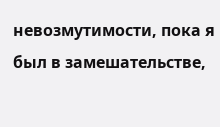невозмутимости, пока я был в замешательстве,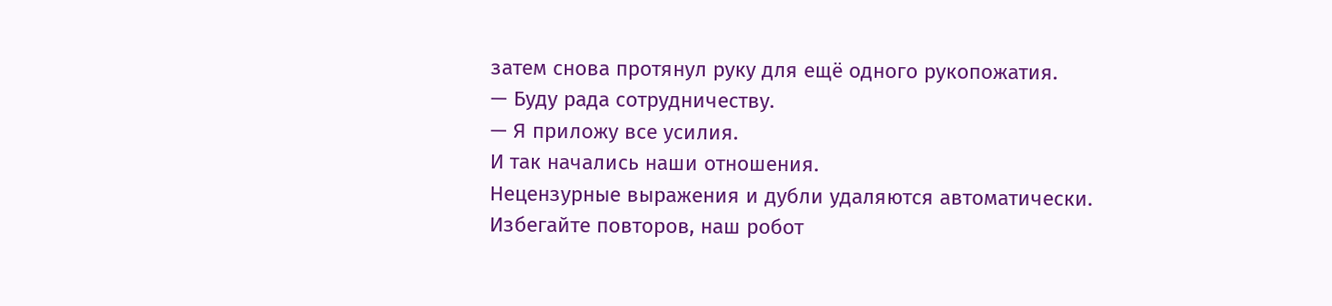затем снова протянул руку для ещё одного рукопожатия.
— Буду рада сотрудничеству.
— Я приложу все усилия.
И так начались наши отношения.
Нецензурные выражения и дубли удаляются автоматически. Избегайте повторов, наш робот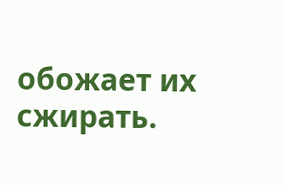обожает их сжирать.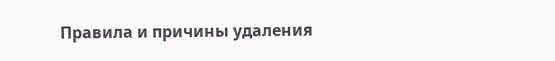Правила и причины удаления